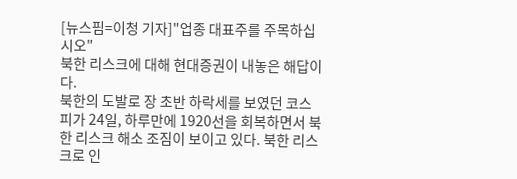[뉴스핌=이청 기자]"업종 대표주를 주목하십시오"
북한 리스크에 대해 현대증권이 내놓은 해답이다.
북한의 도발로 장 초반 하락세를 보였던 코스피가 24일, 하루만에 1920선을 회복하면서 북한 리스크 해소 조짐이 보이고 있다. 북한 리스크로 인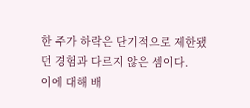한 주가 하락은 단기적으로 제한됐던 경험과 다르지 않은 셈이다.
이에 대해 배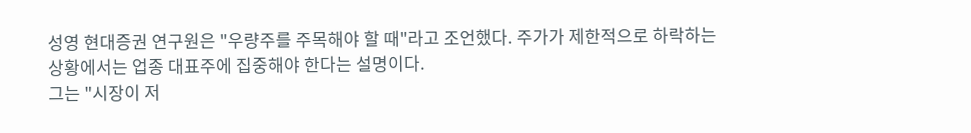성영 현대증권 연구원은 "우량주를 주목해야 할 때"라고 조언했다. 주가가 제한적으로 하락하는 상황에서는 업종 대표주에 집중해야 한다는 설명이다.
그는 "시장이 저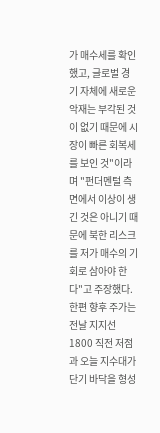가 매수세를 확인했고, 글로벌 경기 자체에 새로운 악재는 부각된 것이 없기 때문에 시장이 빠른 회복세를 보인 것"이라며 "펀더멘털 측면에서 이상이 생긴 것은 아니기 때문에 북한 리스크를 저가 매수의 기회로 삼아야 한다"고 주장했다.
한편 향후 주가는 전날 지지선 1800 직전 저점과 오늘 지수대가 단기 바닥을 형성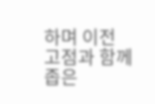하며 이전 고점과 함께 좁은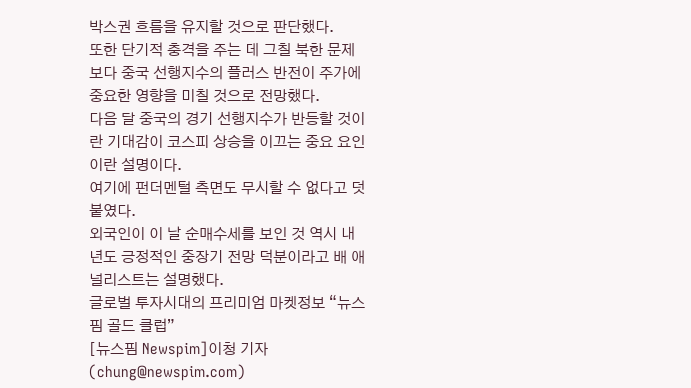박스권 흐름을 유지할 것으로 판단했다.
또한 단기적 충격을 주는 데 그칠 북한 문제보다 중국 선행지수의 플러스 반전이 주가에 중요한 영향을 미칠 것으로 전망했다.
다음 달 중국의 경기 선행지수가 반등할 것이란 기대감이 코스피 상승을 이끄는 중요 요인이란 설명이다.
여기에 펀더멘털 측면도 무시할 수 없다고 덧붙였다.
외국인이 이 날 순매수세를 보인 것 역시 내년도 긍정적인 중장기 전망 덕분이라고 배 애널리스트는 설명했다.
글로벌 투자시대의 프리미엄 마켓정보 “뉴스핌 골드 클럽”
[뉴스핌 Newspim]이청 기자(chung@newspim.com)